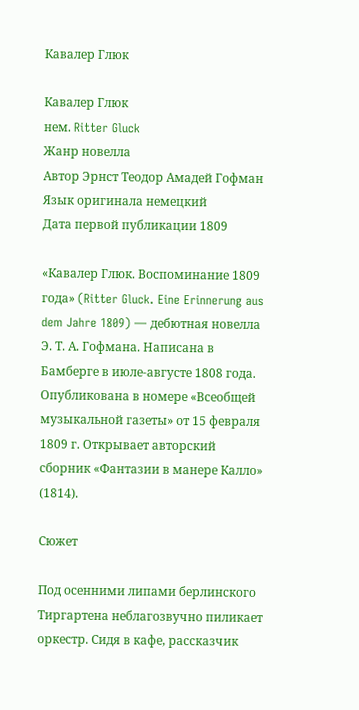Кавалер Глюк

Кавалер Глюк
нем. Ritter Gluck
Жанр новелла
Автор Эрнст Теодор Амадей Гофман
Язык оригинала немецкий
Дата первой публикации 1809

«Кавалер Глюк. Воспоминание 1809 года» (Ritter Gluck. Eine Erinnerung aus dem Jahre 1809) — дебютная новелла Э. Т. А. Гофмана. Написана в Бамберге в июле-августе 1808 года. Опубликована в номере «Всеобщей музыкальной газеты» от 15 февраля 1809 г. Открывает авторский сборник «Фантазии в манере Калло» (1814).

Сюжет

Под осенними липами берлинского Тиргартена неблагозвучно пиликает оркестр. Сидя в кафе, рассказчик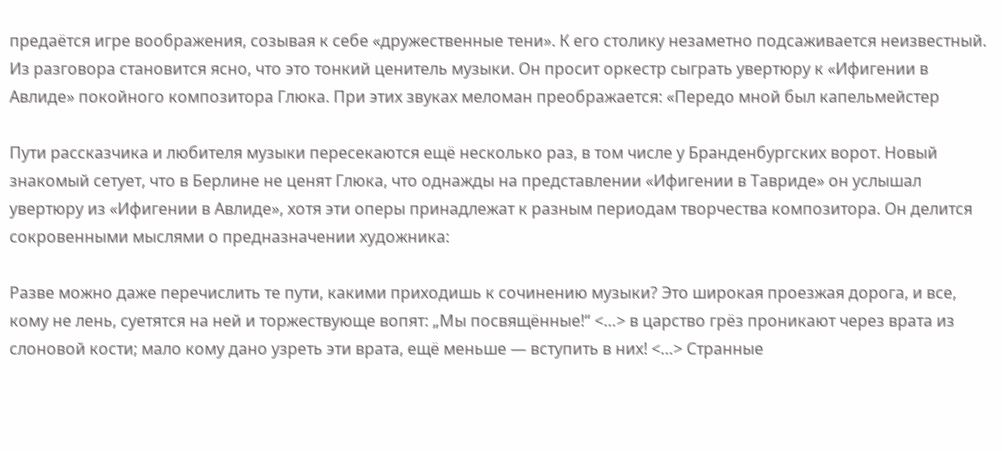предаётся игре воображения, созывая к себе «дружественные тени». К его столику незаметно подсаживается неизвестный. Из разговора становится ясно, что это тонкий ценитель музыки. Он просит оркестр сыграть увертюру к «Ифигении в Авлиде» покойного композитора Глюка. При этих звуках меломан преображается: «Передо мной был капельмейстер

Пути рассказчика и любителя музыки пересекаются ещё несколько раз, в том числе у Бранденбургских ворот. Новый знакомый сетует, что в Берлине не ценят Глюка, что однажды на представлении «Ифигении в Тавриде» он услышал увертюру из «Ифигении в Авлиде», хотя эти оперы принадлежат к разным периодам творчества композитора. Он делится сокровенными мыслями о предназначении художника:

Разве можно даже перечислить те пути, какими приходишь к сочинению музыки? Это широкая проезжая дорога, и все, кому не лень, суетятся на ней и торжествующе вопят: „Мы посвящённые!“ <…> в царство грёз проникают через врата из слоновой кости; мало кому дано узреть эти врата, ещё меньше — вступить в них! <…> Странные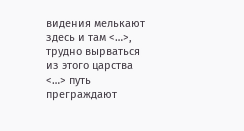видения мелькают здесь и там <…>, трудно вырваться из этого царства <…> путь преграждают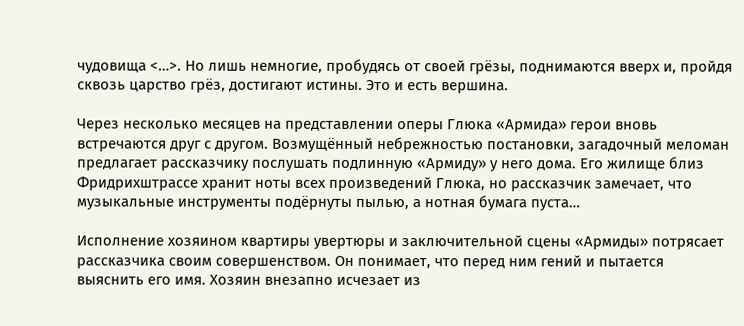чудовища <…>. Но лишь немногие, пробудясь от своей грёзы, поднимаются вверх и, пройдя сквозь царство грёз, достигают истины. Это и есть вершина.

Через несколько месяцев на представлении оперы Глюка «Армида» герои вновь встречаются друг с другом. Возмущённый небрежностью постановки, загадочный меломан предлагает рассказчику послушать подлинную «Армиду» у него дома. Его жилище близ Фридрихштрассе хранит ноты всех произведений Глюка, но рассказчик замечает, что музыкальные инструменты подёрнуты пылью, а нотная бумага пуста…

Исполнение хозяином квартиры увертюры и заключительной сцены «Армиды» потрясает рассказчика своим совершенством. Он понимает, что перед ним гений и пытается выяснить его имя. Хозяин внезапно исчезает из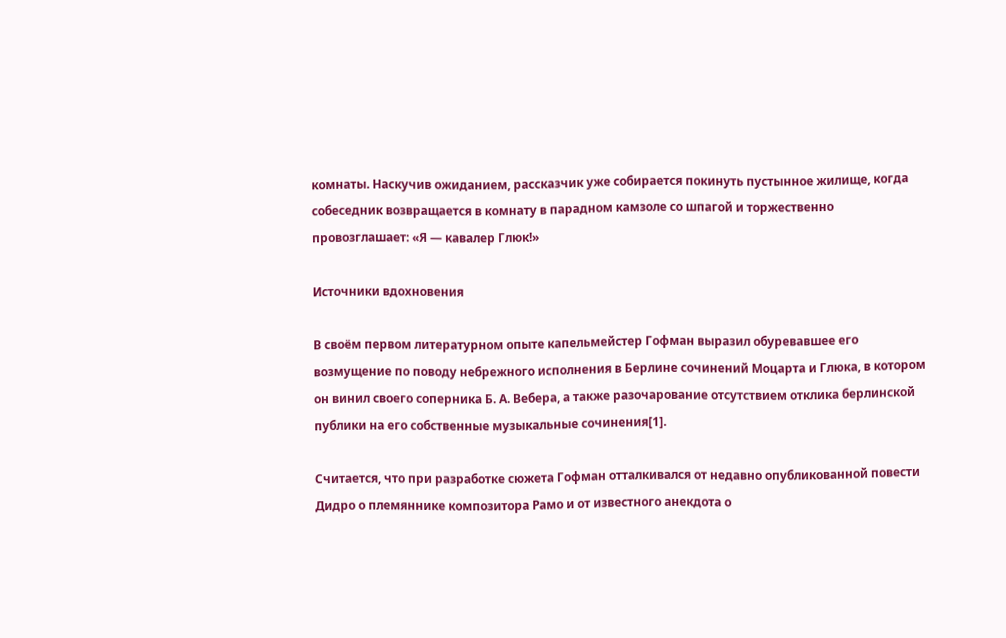комнаты. Наскучив ожиданием, рассказчик уже собирается покинуть пустынное жилище, когда собеседник возвращается в комнату в парадном камзоле со шпагой и торжественно провозглашает: «Я — кавалер Глюк!»

Источники вдохновения

В своём первом литературном опыте капельмейстер Гофман выразил обуревавшее его возмущение по поводу небрежного исполнения в Берлине сочинений Моцарта и Глюка, в котором он винил своего соперника Б. А. Вебера, а также разочарование отсутствием отклика берлинской публики на его собственные музыкальные сочинения[1].

Считается, что при разработке сюжета Гофман отталкивался от недавно опубликованной повести Дидро о племяннике композитора Рамо и от известного анекдота о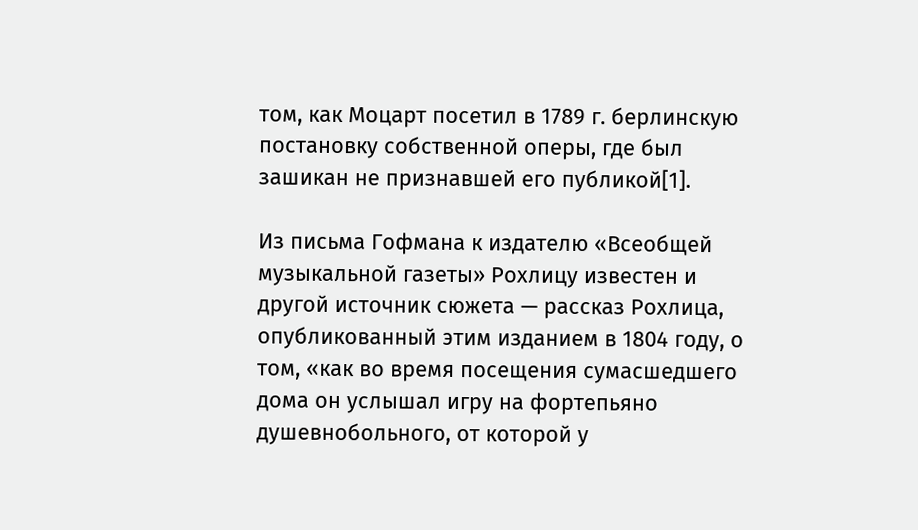том, как Моцарт посетил в 1789 г. берлинскую постановку собственной оперы, где был зашикан не признавшей его публикой[1].

Из письма Гофмана к издателю «Всеобщей музыкальной газеты» Рохлицу известен и другой источник сюжета — рассказ Рохлица, опубликованный этим изданием в 1804 году, о том, «как во время посещения сумасшедшего дома он услышал игру на фортепьяно душевнобольного, от которой у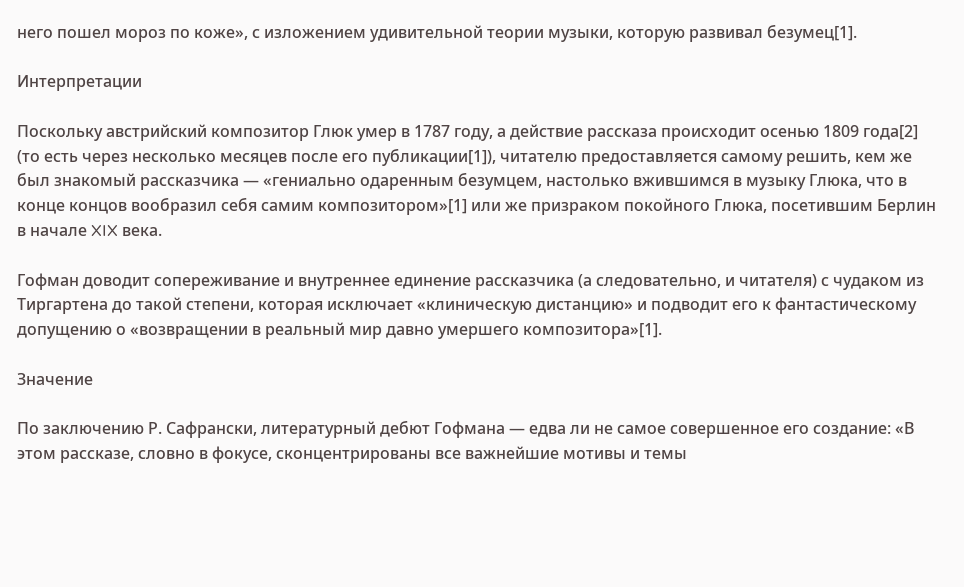него пошел мороз по коже», с изложением удивительной теории музыки, которую развивал безумец[1].

Интерпретации

Поскольку австрийский композитор Глюк умер в 1787 году, а действие рассказа происходит осенью 1809 года[2] (то есть через несколько месяцев после его публикации[1]), читателю предоставляется самому решить, кем же был знакомый рассказчика — «гениально одаренным безумцем, настолько вжившимся в музыку Глюка, что в конце концов вообразил себя самим композитором»[1] или же призраком покойного Глюка, посетившим Берлин в начале XIX века.

Гофман доводит сопереживание и внутреннее единение рассказчика (а следовательно, и читателя) с чудаком из Тиргартена до такой степени, которая исключает «клиническую дистанцию» и подводит его к фантастическому допущению о «возвращении в реальный мир давно умершего композитора»[1].

Значение

По заключению Р. Сафрански, литературный дебют Гофмана — едва ли не самое совершенное его создание: «В этом рассказе, словно в фокусе, сконцентрированы все важнейшие мотивы и темы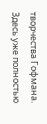творчества Гофмана. Здесь уже полностью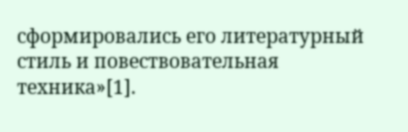сформировались его литературный стиль и повествовательная техника»[1].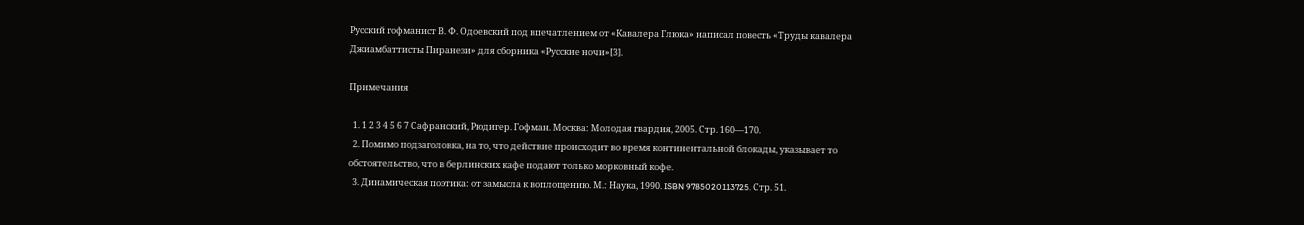Русский гофманист В. Ф. Одоевский под впечатлением от «Кавалера Глюка» написал повесть «Труды кавалера Джиамбаттисты Пиранези» для сборника «Русские ночи»[3].

Примечания

  1. 1 2 3 4 5 6 7 Сафранский, Рюдигер. Гофман. Москва: Молодая гвардия, 2005. Стр. 160—170.
  2. Помимо подзаголовка, на то, что действие происходит во время континентальной блокады, указывает то обстоятельство, что в берлинских кафе подают только морковный кофе.
  3. Динамическая поэтика: от замысла к воплощению. М.: Наука, 1990. ISBN 9785020113725. Стр. 51.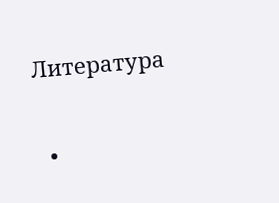Литература

  •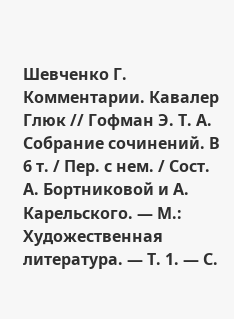Шевченко Г. Комментарии. Кавалер Глюк // Гофман Э. Т. А. Собрание сочинений. В 6 т. / Пер. с нем. / Сост. А. Бортниковой и А. Карельского. — М.: Художественная литература. — Т. 1. — С.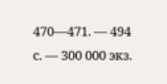470—471. — 494 с. — 300 000 экз.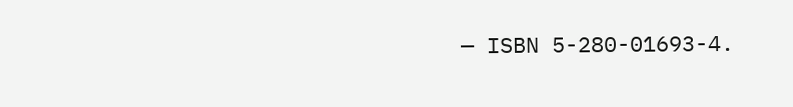— ISBN 5-280-01693-4.